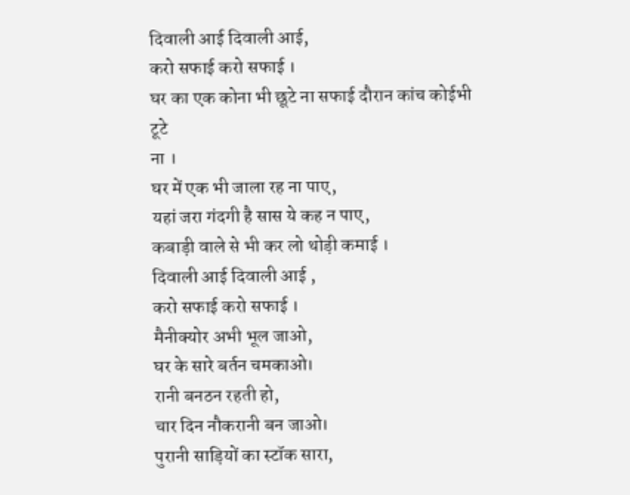दिवाली आई दिवाली आई,
करो सफाई करो सफाई ।
घर का एक कोना भी छूटे ना सफाई दौरान कांच कोईभी टूटे
ना ।
घर में एक भी जाला रह ना पाए,
यहां जरा गंदगी है सास ये कह न पाए,
कबाड़ी वाले से भी कर लो थोड़ी कमाई ।
दिवाली आई दिवाली आई ,
करो सफाई करो सफाई ।
मैनीक्योर अभी भूल जाओ,
घर के सारे बर्तन चमकाओ।
रानी बनठन रहती हो,
चार दिन नौकरानी बन जाओ।
पुरानी साड़ियों का स्टॉक सारा,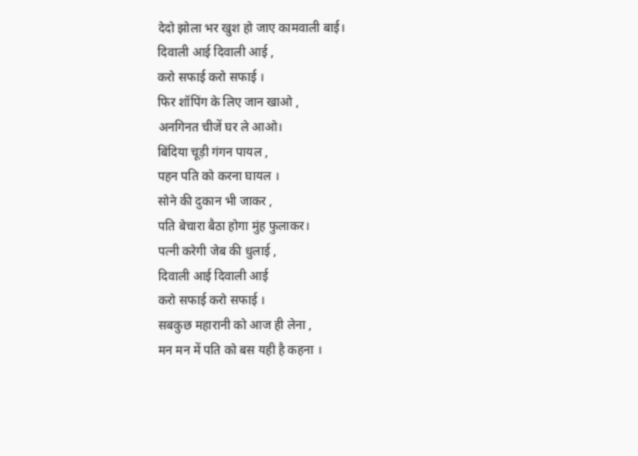देदो झोला भर खुश हो जाए कामवाली बाई।
दिवाली आई दिवाली आई ,
करो सफाई करो सफाई ।
फिर शॉपिंग के लिए जान खाओ ,
अनगिनत चीजें घर ले आओ।
बिंदिया चूड़ी गंगन पायल ,
पहन पति को करना घायल ।
सोने की दुकान भी जाकर ,
पति बेचारा बैठा होगा मुंह फुलाकर।
पत्नी करेगी जेब की धुलाई ,
दिवाली आई दिवाली आई
करो सफाई करो सफाई ।
सबकुछ महारानी को आज ही लेना ,
मन मन में पति को बस यही है कहना ।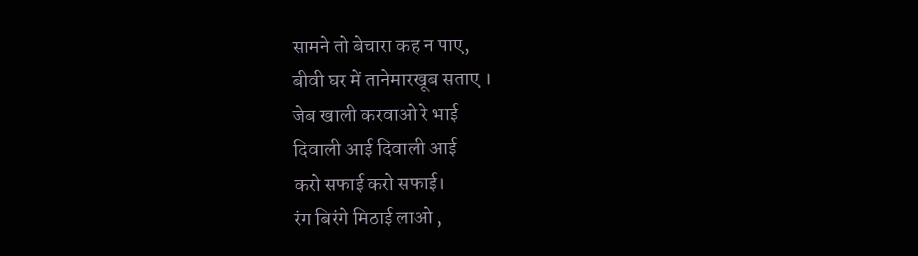सामने तो बेचारा कह न पाए,
बीवी घर में तानेमारखूब सताए ।
जेब खाली करवाओ रे भाई
दिवाली आई दिवाली आई
करो सफाई करो सफाई।
रंग बिरंगे मिठाई लाओ ,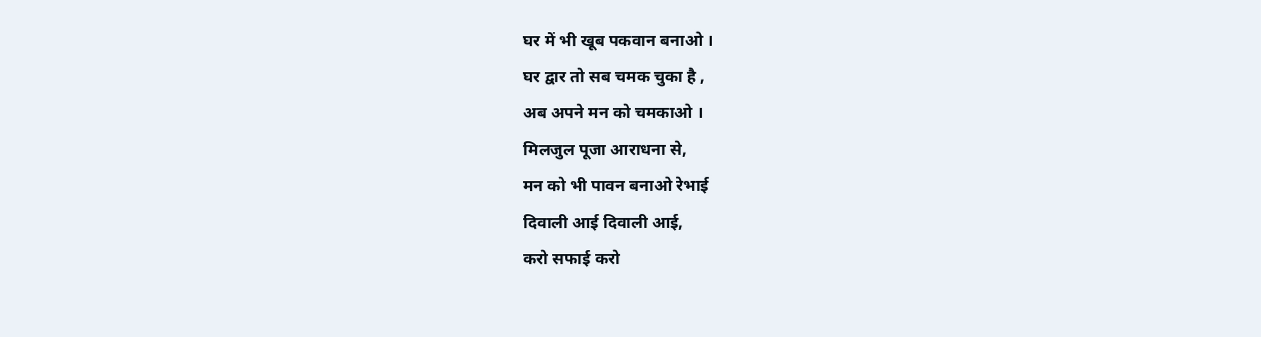घर में भी खूब पकवान बनाओ ।
घर द्वार तो सब चमक चुका है ,
अब अपने मन को चमकाओ ।
मिलजुल पूजा आराधना से,
मन को भी पावन बनाओ रेभाई
दिवाली आई दिवाली आई,
करो सफाई करो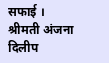सफाई ।
श्रीमती अंजना दिलीप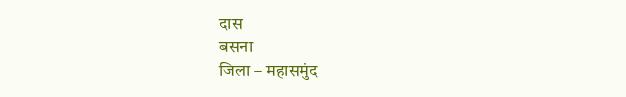दास
बसना
जिला – महासमुंद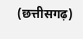(छत्तीसगढ़)